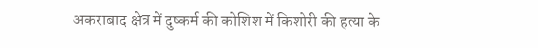अकराबाद क्षेत्र में दुष्कर्म की कोशिश में किशोरी की हत्या के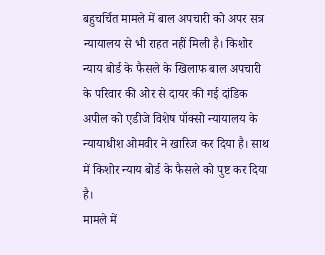बहुचर्चित मामले में बाल अपचारी को अपर सत्र न्यायालय से भी राहत नहीं मिली है। किशोर न्याय बोर्ड के फैसले के खिलाफ बाल अपचारी के परिवार की ओर से दायर की गई दांडिक अपील को एडीजे विशेष पॉक्सो न्यायालय के न्यायाधीश ओमवीर ने खारिज कर दिया है। साथ में किशोर न्याय बोर्ड के फैसले को पुष्ट कर दिया है।
मामले में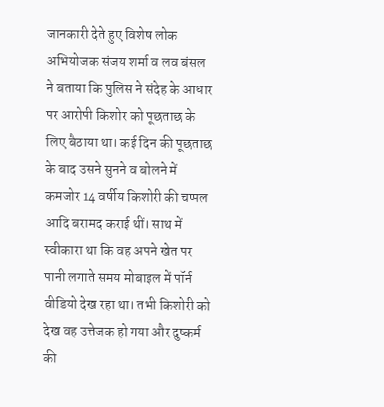जानकारी देते हुए विशेष लोक अभियोजक संजय शर्मा व लव बंसल ने बताया कि पुलिस ने संदेह के आधार पर आरोपी किशोर को पूछताछ के लिए बैठाया था। कई दिन की पूछताछ के बाद उसने सुनने व बोलने में कमजोर 14 वर्षीय किशोरी की चप्पल आदि बरामद कराई थीं। साथ में स्वीकारा था कि वह अपने खेत पर पानी लगाते समय मोबाइल में पॉर्न वीडियो देख रहा था। तभी किशोरी को देख वह उत्तेजक हो गया और दुष्कर्म की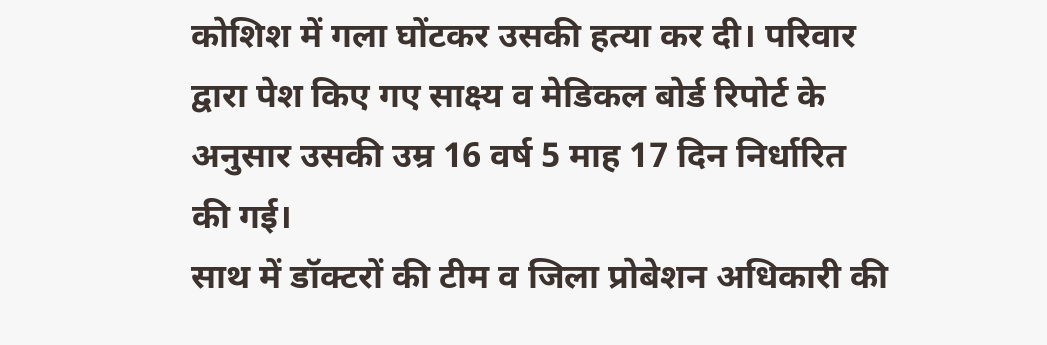कोशिश में गला घोंटकर उसकी हत्या कर दी। परिवार द्वारा पेश किए गए साक्ष्य व मेडिकल बोर्ड रिपोर्ट के अनुसार उसकी उम्र 16 वर्ष 5 माह 17 दिन निर्धारित की गई।
साथ में डॉक्टरों की टीम व जिला प्रोबेशन अधिकारी की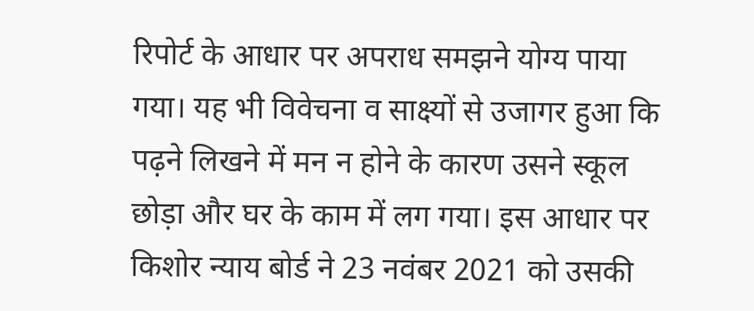रिपोर्ट के आधार पर अपराध समझने योग्य पाया गया। यह भी विवेचना व साक्ष्यों से उजागर हुआ कि पढ़ने लिखने में मन न होने के कारण उसने स्कूल छोड़ा और घर के काम में लग गया। इस आधार पर किशोर न्याय बोर्ड ने 23 नवंबर 2021 को उसकी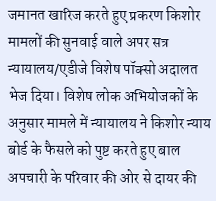जमानत खारिज करते हुए प्रकरण किशोर मामलों की सुनवाई वाले अपर सत्र न्यायालय/एडीजे विशेष पॉक्सो अदालत भेज दिया। विशेष लोक अभियोजकों के अनुसार मामले में न्यायालय ने किशोर न्याय बोर्ड के फैसले को पुष्ट करते हुए बाल अपचारी के परिवार की ओर से दायर की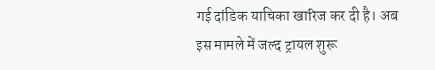गई दांडिक याचिका खारिज कर दी है। अब इस मामले में जल्द ट्रायल शुरू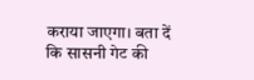कराया जाएगा। बता दें कि सासनी गेट की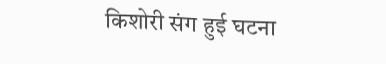किशोरी संग हुई घटना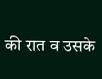की रात व उसके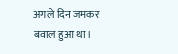अगले दिन जमकर बवाल हुआ था।